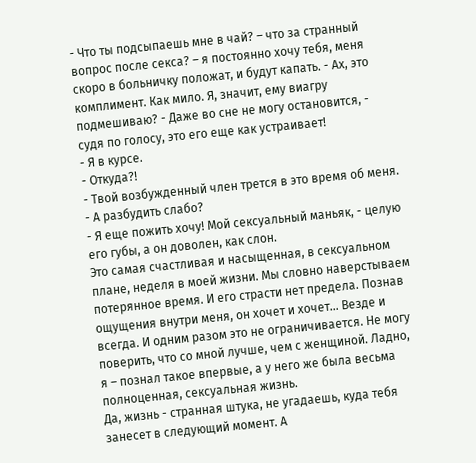- Что ты подсыпаешь мне в чай? – что за странный вопрос после секса? – я постоянно хочу тебя, меня скоро в больничку положат, и будут капать. - Ах, это комплимент. Как мило. Я, значит, ему виагру подмешиваю? - Даже во сне не могу остановится, - судя по голосу, это его еще как устраивает!
- Я в курсе.
- Откуда?!
- Твой возбужденный член трется в это время об меня.
- А разбудить слабо?
- Я еще пожить хочу! Мой сексуальный маньяк, - целую его губы, а он доволен, как слон.
Это самая счастливая и насыщенная, в сексуальном плане, неделя в моей жизни. Мы словно наверстываем потерянное время. И его страсти нет предела. Познав ощущения внутри меня, он хочет и хочет… Везде и всегда. И одним разом это не ограничивается. Не могу поверить, что со мной лучше, чем с женщиной. Ладно, я – познал такое впервые, а у него же была весьма полноценная, сексуальная жизнь.
Да, жизнь - странная штука, не угадаешь, куда тебя занесет в следующий момент. А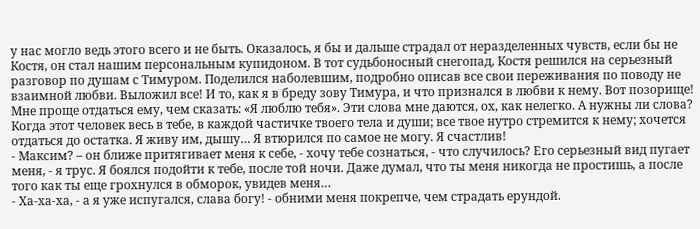у нас могло ведь этого всего и не быть. Оказалось, я бы и дальше страдал от неразделенных чувств, если бы не Костя, он стал нашим персональным купидоном. В тот судьбоносный снегопад, Костя решился на серьезный разговор по душам с Тимуром. Поделился наболевшим, подробно описав все свои переживания по поводу не взаимной любви. Выложил все! И то, как я в бреду зову Тимура, и что признался в любви к нему. Вот позорище! Мне проще отдаться ему, чем сказать: «Я люблю тебя». Эти слова мне даются, ох, как нелегко. А нужны ли слова? Когда этот человек весь в тебе, в каждой частичке твоего тела и души; все твое нутро стремится к нему; хочется отдаться до остатка. Я живу им, дышу… Я втюрился по самое не могу. Я счастлив!
- Максим? – он ближе притягивает меня к себе, - хочу тебе сознаться, - что случилось? Его серьезный вид пугает меня, - я трус. Я боялся подойти к тебе, после той ночи. Даже думал, что ты меня никогда не простишь, а после того как ты еще грохнулся в обморок, увидев меня…
- Ха-ха-ха, - а я уже испугался, слава богу! - обними меня покрепче, чем страдать ерундой.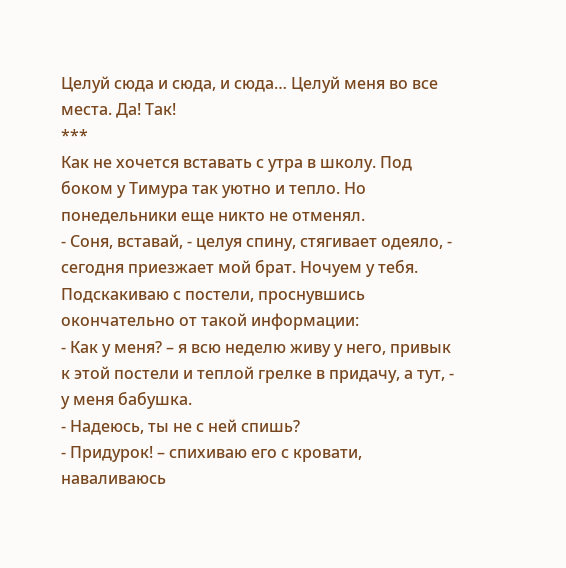Целуй сюда и сюда, и сюда… Целуй меня во все места. Да! Так!
***
Как не хочется вставать с утра в школу. Под боком у Тимура так уютно и тепло. Но понедельники еще никто не отменял.
- Соня, вставай, - целуя спину, стягивает одеяло, - сегодня приезжает мой брат. Ночуем у тебя.
Подскакиваю с постели, проснувшись окончательно от такой информации:
- Как у меня? – я всю неделю живу у него, привык к этой постели и теплой грелке в придачу, а тут, - у меня бабушка.
- Надеюсь, ты не с ней спишь?
- Придурок! – спихиваю его с кровати, наваливаюсь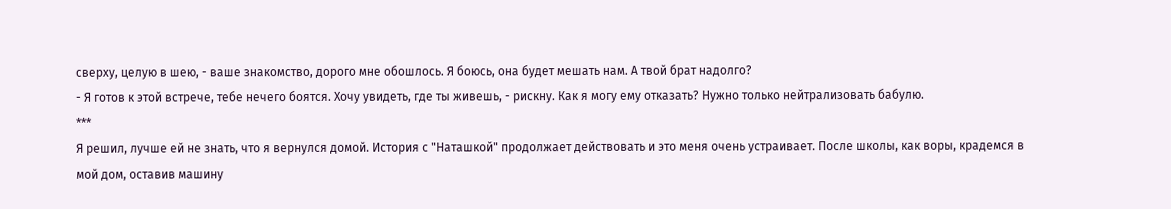сверху, целую в шею, - ваше знакомство, дорого мне обошлось. Я боюсь, она будет мешать нам. А твой брат надолго?
- Я готов к этой встрече, тебе нечего боятся. Хочу увидеть, где ты живешь, - рискну. Как я могу ему отказать? Нужно только нейтрализовать бабулю.
***
Я решил, лучше ей не знать, что я вернулся домой. История с "Наташкой" продолжает действовать и это меня очень устраивает. После школы, как воры, крадемся в мой дом, оставив машину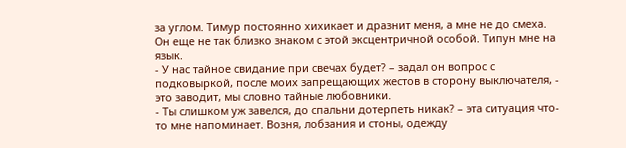за углом. Тимур постоянно хихикает и дразнит меня, а мне не до смеха. Он еще не так близко знаком с этой эксцентричной особой. Типун мне на язык.
- У нас тайное свидание при свечах будет? – задал он вопрос с подковыркой, после моих запрещающих жестов в сторону выключателя, - это заводит, мы словно тайные любовники.
- Ты слишком уж завелся, до спальни дотерпеть никак? – эта ситуация что-то мне напоминает. Возня, лобзания и стоны, одежду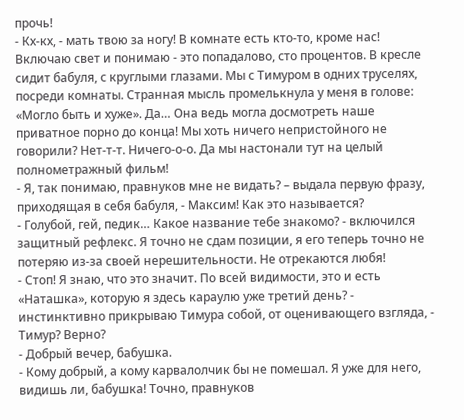прочь!
- Кх-кх, - мать твою за ногу! В комнате есть кто-то, кроме нас!
Включаю свет и понимаю - это попадалово, сто процентов. В кресле сидит бабуля, с круглыми глазами. Мы с Тимуром в одних труселях, посреди комнаты. Странная мысль промелькнула у меня в голове: «Могло быть и хуже». Да… Она ведь могла досмотреть наше приватное порно до конца! Мы хоть ничего непристойного не говорили? Нет-т-т. Ничего-о-о. Да мы настонали тут на целый полнометражный фильм!
- Я, так понимаю, правнуков мне не видать? – выдала первую фразу, приходящая в себя бабуля, - Максим! Как это называется?
- Голубой, гей, педик… Какое название тебе знакомо? - включился защитный рефлекс. Я точно не сдам позиции, я его теперь точно не потеряю из-за своей нерешительности. Не отрекаются любя!
- Стоп! Я знаю, что это значит. По всей видимости, это и есть «Наташка», которую я здесь караулю уже третий день? - инстинктивно прикрываю Тимура собой, от оценивающего взгляда, - Тимур? Верно?
- Добрый вечер, бабушка.
- Кому добрый, а кому карвалолчик бы не помешал. Я уже для него, видишь ли, бабушка! Точно, правнуков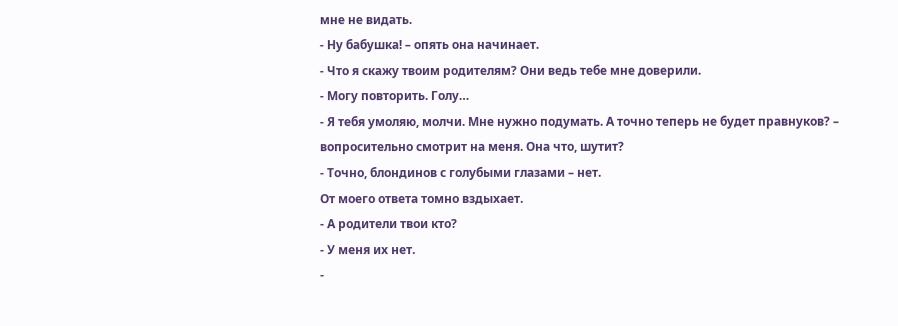мне не видать.
- Ну бабушка! – опять она начинает.
- Что я скажу твоим родителям? Они ведь тебе мне доверили.
- Могу повторить. Голу…
- Я тебя умоляю, молчи. Мне нужно подумать. А точно теперь не будет правнуков? – вопросительно смотрит на меня. Она что, шутит?
- Точно, блондинов с голубыми глазами – нет.
От моего ответа томно вздыхает.
- А родители твои кто?
- У меня их нет.
-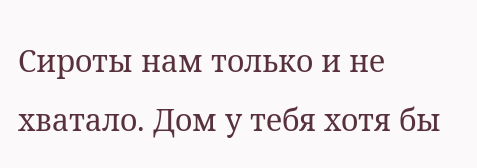Сироты нам только и не хватало. Дом у тебя хотя бы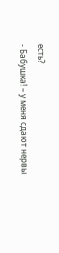есть?
- Бабушка! – у меня сдают нервы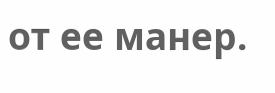от ее манер.